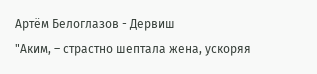Артём Белоглазов - Дервиш
"Аким, – страстно шептала жена, ускоряя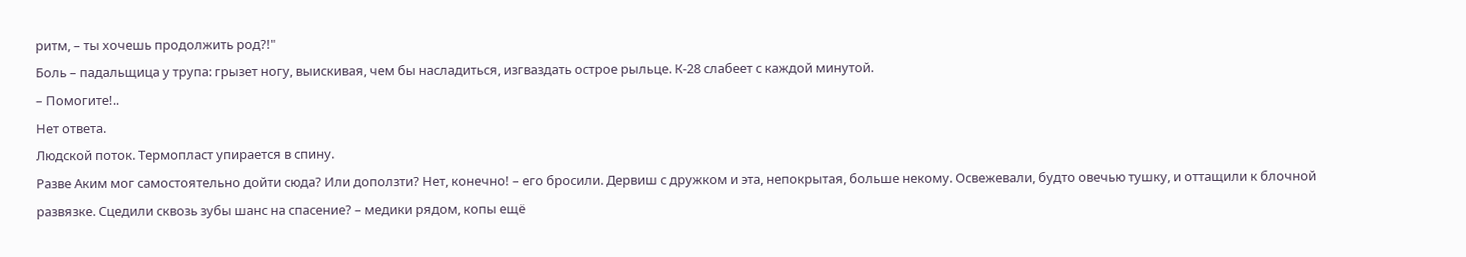ритм, – ты хочешь продолжить род?!"
Боль – падальщица у трупа: грызет ногу, выискивая, чем бы насладиться, изгваздать острое рыльце. К-28 слабеет с каждой минутой.
– Помогите!..
Нет ответа.
Людской поток. Термопласт упирается в спину.
Разве Аким мог самостоятельно дойти сюда? Или доползти? Нет, конечно! – его бросили. Дервиш с дружком и эта, непокрытая, больше некому. Освежевали, будто овечью тушку, и оттащили к блочной развязке. Сцедили сквозь зубы шанс на спасение? – медики рядом, копы ещё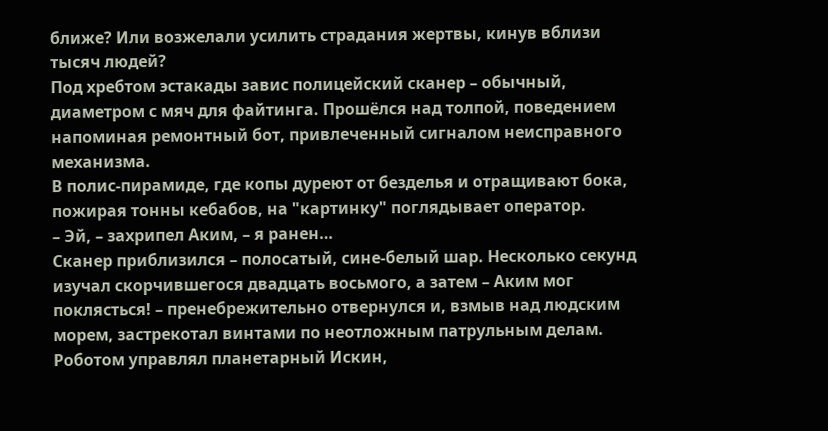ближе? Или возжелали усилить страдания жертвы, кинув вблизи тысяч людей?
Под хребтом эстакады завис полицейский сканер – обычный, диаметром с мяч для файтинга. Прошёлся над толпой, поведением напоминая ремонтный бот, привлеченный сигналом неисправного механизма.
В полис-пирамиде, где копы дуреют от безделья и отращивают бока, пожирая тонны кебабов, на "картинку" поглядывает оператор.
– Эй, – захрипел Аким, – я ранен…
Сканер приблизился – полосатый, сине-белый шар. Несколько секунд изучал скорчившегося двадцать восьмого, а затем – Аким мог поклясться! – пренебрежительно отвернулся и, взмыв над людским морем, застрекотал винтами по неотложным патрульным делам.
Роботом управлял планетарный Искин,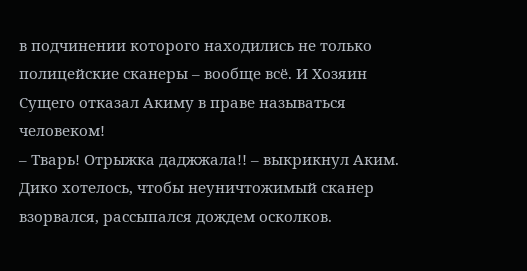в подчинении которого находились не только полицейские сканеры – вообще всё. И Хозяин Сущего отказал Акиму в праве называться человеком!
– Тварь! Отрыжка даджжала!! – выкрикнул Аким. Дико хотелось, чтобы неуничтожимый сканер взорвался, рассыпался дождем осколков.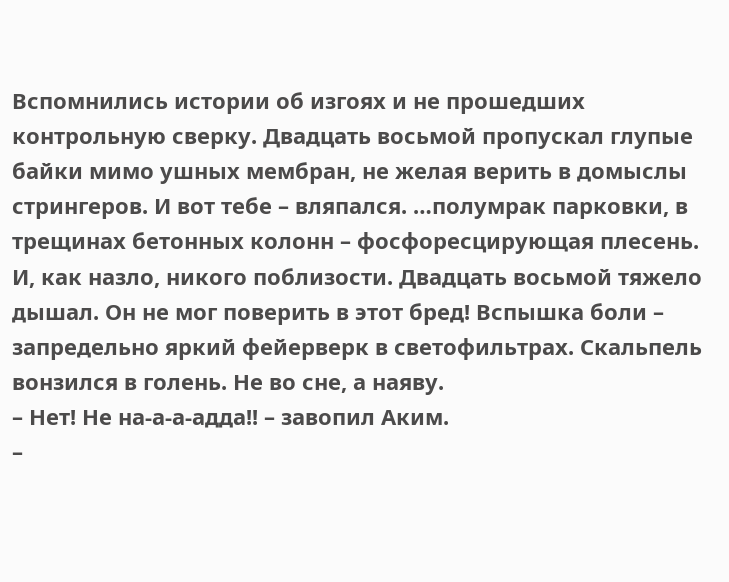Вспомнились истории об изгоях и не прошедших контрольную сверку. Двадцать восьмой пропускал глупые байки мимо ушных мембран, не желая верить в домыслы стрингеров. И вот тебе – вляпался. …полумрак парковки, в трещинах бетонных колонн – фосфоресцирующая плесень. И, как назло, никого поблизости. Двадцать восьмой тяжело дышал. Он не мог поверить в этот бред! Вспышка боли – запредельно яркий фейерверк в светофильтрах. Скальпель вонзился в голень. Не во сне, а наяву.
– Нет! Не на-а-а-адда!! – завопил Аким.
–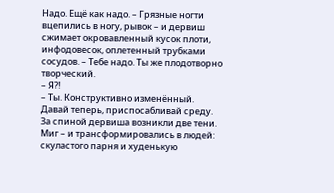Надо. Ещё как надо. – Грязные ногти вцепились в ногу, рывок – и дервиш сжимает окровавленный кусок плоти, инфодовесок, оплетенный трубками сосудов. – Тебе надо. Ты же плодотворно творческий.
– Я?!
– Ты. Конструктивно изменённый. Давай теперь, приспосабливай среду.
За спиной дервиша возникли две тени. Миг – и трансформировались в людей: скуластого парня и худенькую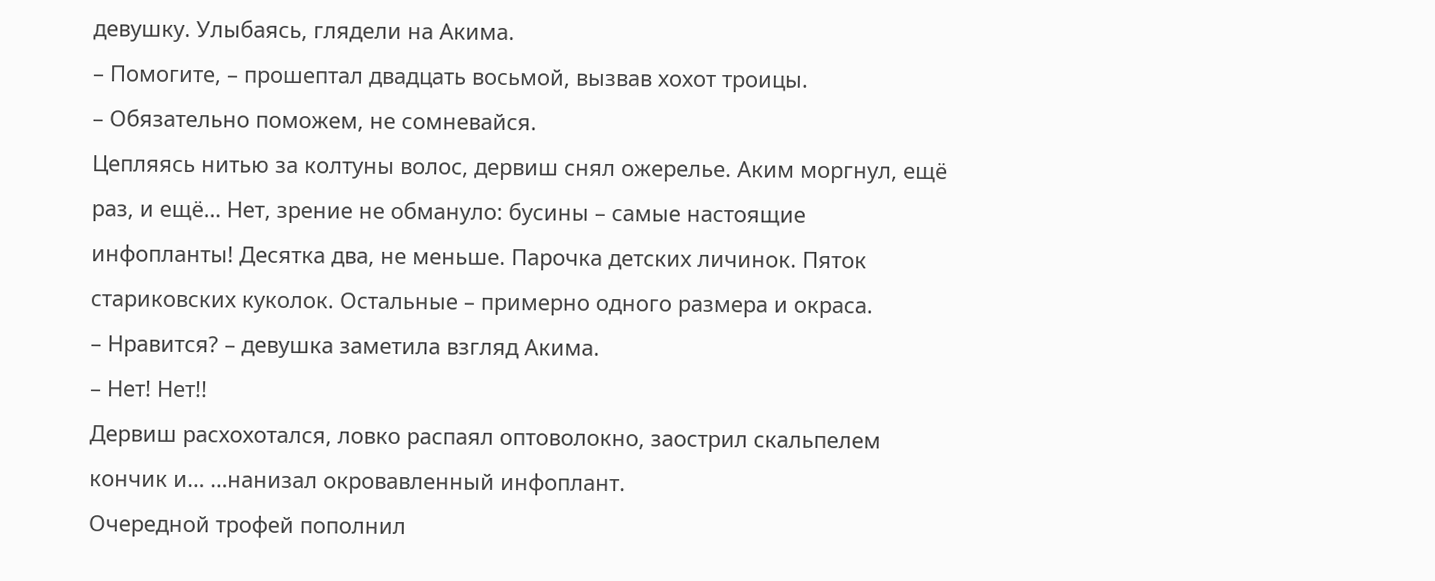девушку. Улыбаясь, глядели на Акима.
– Помогите, – прошептал двадцать восьмой, вызвав хохот троицы.
– Обязательно поможем, не сомневайся.
Цепляясь нитью за колтуны волос, дервиш снял ожерелье. Аким моргнул, ещё раз, и ещё… Нет, зрение не обмануло: бусины – самые настоящие инфопланты! Десятка два, не меньше. Парочка детских личинок. Пяток стариковских куколок. Остальные – примерно одного размера и окраса.
– Нравится? – девушка заметила взгляд Акима.
– Нет! Нет!!
Дервиш расхохотался, ловко распаял оптоволокно, заострил скальпелем кончик и… …нанизал окровавленный инфоплант.
Очередной трофей пополнил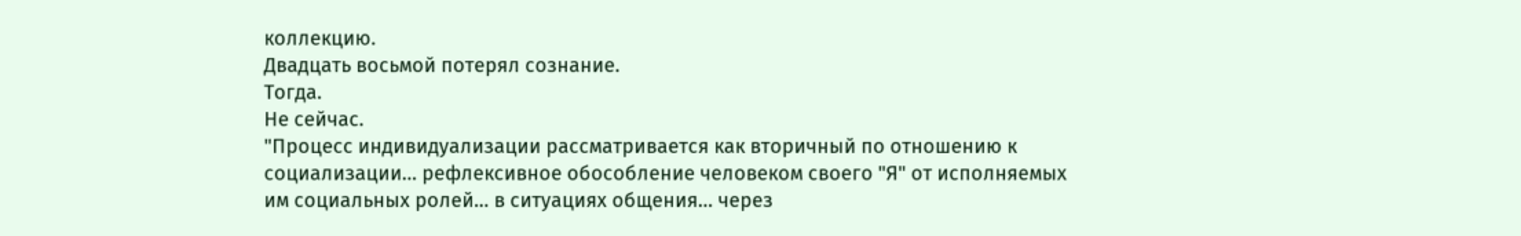коллекцию.
Двадцать восьмой потерял сознание.
Тогда.
Не сейчас.
"Процесс индивидуализации рассматривается как вторичный по отношению к социализации… рефлексивное обособление человеком своего "Я" от исполняемых им социальных ролей… в ситуациях общения… через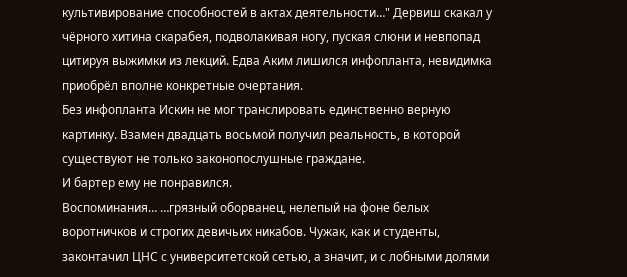культивирование способностей в актах деятельности…" Дервиш скакал у чёрного хитина скарабея, подволакивая ногу, пуская слюни и невпопад цитируя выжимки из лекций. Едва Аким лишился инфопланта, невидимка приобрёл вполне конкретные очертания.
Без инфопланта Искин не мог транслировать единственно верную картинку. Взамен двадцать восьмой получил реальность, в которой существуют не только законопослушные граждане.
И бартер ему не понравился.
Воспоминания… …грязный оборванец, нелепый на фоне белых воротничков и строгих девичьих никабов. Чужак, как и студенты, законтачил ЦНС с университетской сетью, а значит, и с лобными долями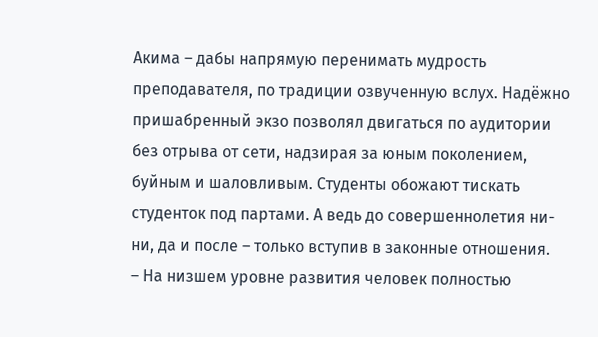Акима – дабы напрямую перенимать мудрость преподавателя, по традиции озвученную вслух. Надёжно пришабренный экзо позволял двигаться по аудитории без отрыва от сети, надзирая за юным поколением, буйным и шаловливым. Студенты обожают тискать студенток под партами. А ведь до совершеннолетия ни-ни, да и после – только вступив в законные отношения.
– На низшем уровне развития человек полностью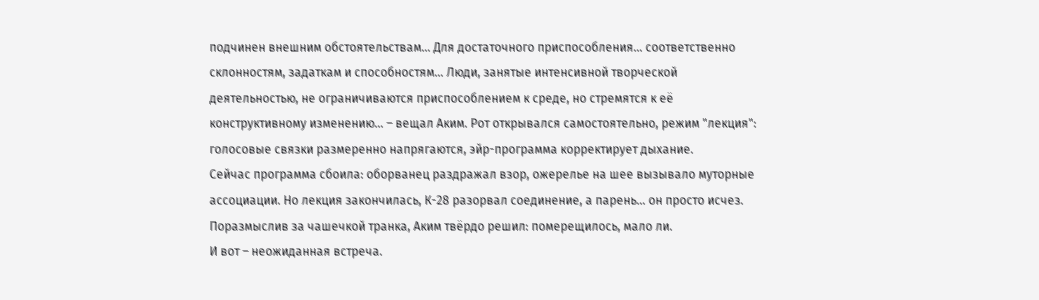подчинен внешним обстоятельствам… Для достаточного приспособления… соответственно склонностям, задаткам и способностям… Люди, занятые интенсивной творческой деятельностью, не ограничиваются приспособлением к среде, но стремятся к её конструктивному изменению… – вещал Аким. Рот открывался самостоятельно, режим "лекция": голосовые связки размеренно напрягаются, эйр-программа корректирует дыхание.
Сейчас программа сбоила: оборванец раздражал взор, ожерелье на шее вызывало муторные ассоциации. Но лекция закончилась, К-28 разорвал соединение, а парень… он просто исчез. Поразмыслив за чашечкой транка, Аким твёрдо решил: померещилось, мало ли.
И вот – неожиданная встреча.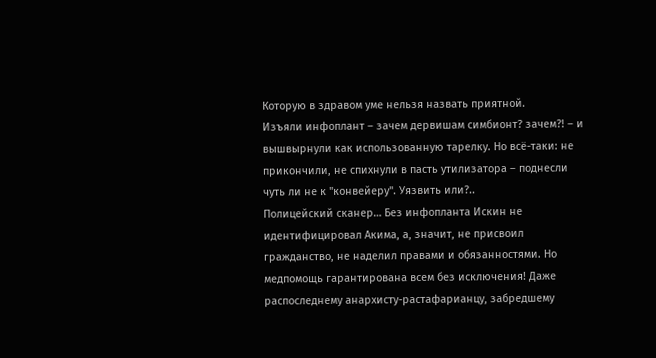Которую в здравом уме нельзя назвать приятной.
Изъяли инфоплант – зачем дервишам симбионт? зачем?! – и вышвырнули как использованную тарелку. Но всё-таки: не прикончили, не спихнули в пасть утилизатора – поднесли чуть ли не к "конвейеру". Уязвить или?..
Полицейский сканер… Без инфопланта Искин не идентифицировал Акима, а, значит, не присвоил гражданство, не наделил правами и обязанностями. Но медпомощь гарантирована всем без исключения! Даже распоследнему анархисту-растафарианцу, забредшему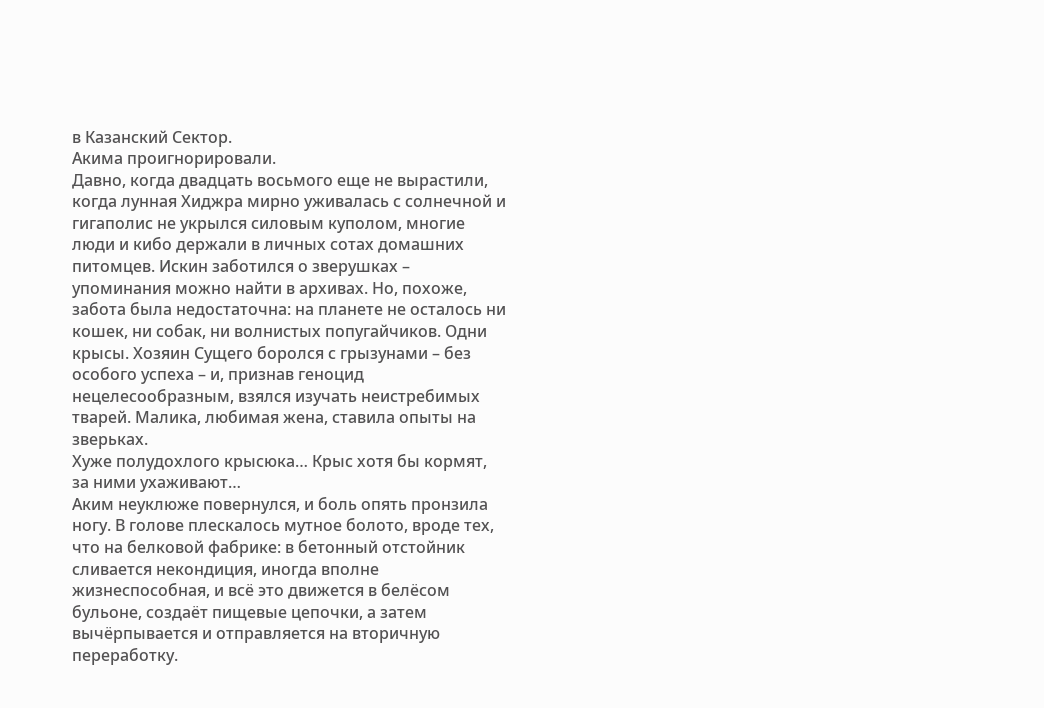в Казанский Сектор.
Акима проигнорировали.
Давно, когда двадцать восьмого еще не вырастили, когда лунная Хиджра мирно уживалась с солнечной и гигаполис не укрылся силовым куполом, многие люди и кибо держали в личных сотах домашних питомцев. Искин заботился о зверушках – упоминания можно найти в архивах. Но, похоже, забота была недостаточна: на планете не осталось ни кошек, ни собак, ни волнистых попугайчиков. Одни крысы. Хозяин Сущего боролся с грызунами – без особого успеха – и, признав геноцид нецелесообразным, взялся изучать неистребимых тварей. Малика, любимая жена, ставила опыты на зверьках.
Хуже полудохлого крысюка… Крыс хотя бы кормят, за ними ухаживают…
Аким неуклюже повернулся, и боль опять пронзила ногу. В голове плескалось мутное болото, вроде тех, что на белковой фабрике: в бетонный отстойник сливается некондиция, иногда вполне жизнеспособная, и всё это движется в белёсом бульоне, создаёт пищевые цепочки, а затем вычёрпывается и отправляется на вторичную переработку.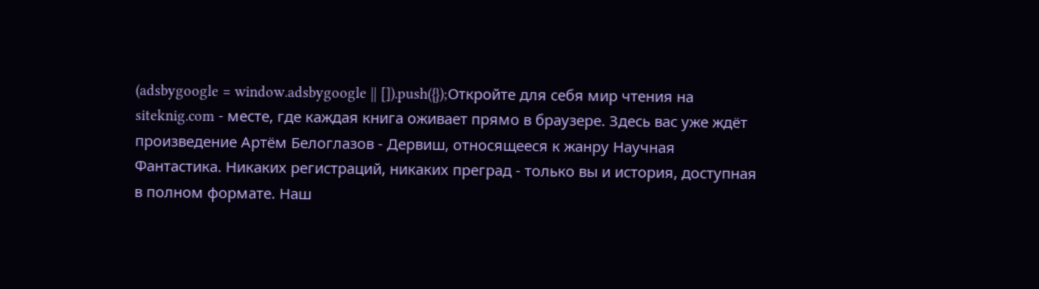(adsbygoogle = window.adsbygoogle || []).push({});Откройте для себя мир чтения на siteknig.com - месте, где каждая книга оживает прямо в браузере. Здесь вас уже ждёт произведение Артём Белоглазов - Дервиш, относящееся к жанру Научная Фантастика. Никаких регистраций, никаких преград - только вы и история, доступная в полном формате. Наш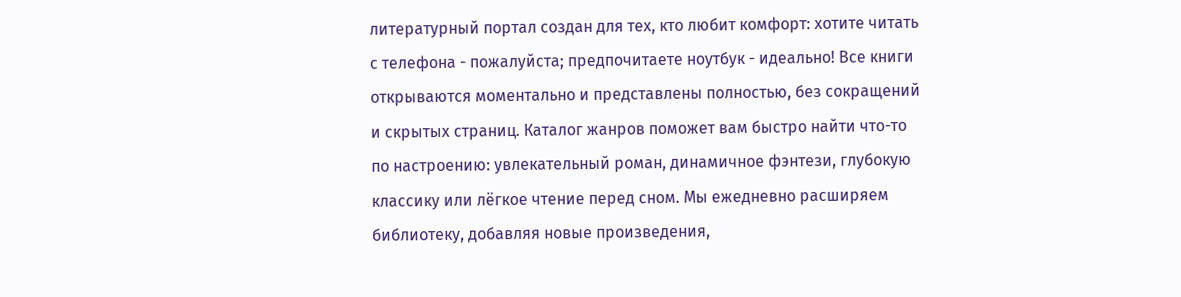литературный портал создан для тех, кто любит комфорт: хотите читать с телефона - пожалуйста; предпочитаете ноутбук - идеально! Все книги открываются моментально и представлены полностью, без сокращений и скрытых страниц. Каталог жанров поможет вам быстро найти что-то по настроению: увлекательный роман, динамичное фэнтези, глубокую классику или лёгкое чтение перед сном. Мы ежедневно расширяем библиотеку, добавляя новые произведения,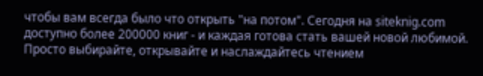чтобы вам всегда было что открыть "на потом". Сегодня на siteknig.com доступно более 200000 книг - и каждая готова стать вашей новой любимой. Просто выбирайте, открывайте и наслаждайтесь чтением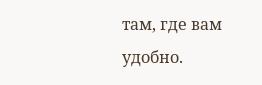там, где вам удобно.